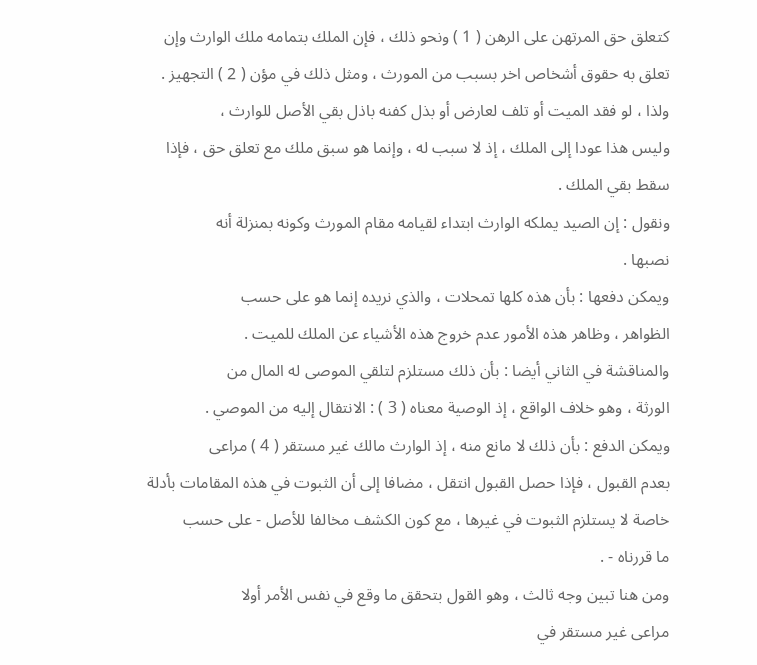كتعلق حق المرتهن على الرهن ( 1 ) ونحو ذلك ، فإن الملك بتمامه ملك الوارث وإن
تعلق به حقوق أشخاص اخر بسبب من المورث ، ومثل ذلك في مؤن ( 2 ) التجهيز .
ولذا ، لو فقد الميت أو تلف لعارض أو بذل كفنه باذل بقي الأصل للوارث ،
وليس هذا عودا إلى الملك ، إذ لا سبب له ، وإنما هو سبق ملك مع تعلق حق ، فإذا
سقط بقي الملك .
ونقول : إن الصيد يملكه الوارث ابتداء لقيامه مقام المورث وكونه بمنزلة أنه
نصبها .
ويمكن دفعها : بأن هذه كلها تمحلات ، والذي نريده إنما هو على حسب
الظواهر ، وظاهر هذه الأمور عدم خروج هذه الأشياء عن الملك للميت .
والمناقشة في الثاني أيضا : بأن ذلك مستلزم لتلقي الموصى له المال من
الورثة ، وهو خلاف الواقع ، إذ الوصية معناه ( 3 ) : الانتقال إليه من الموصي .
ويمكن الدفع : بأن ذلك لا مانع منه ، إذ الوارث مالك غير مستقر ( 4 ) مراعى
بعدم القبول ، فإذا حصل القبول انتقل ، مضافا إلى أن الثبوت في هذه المقامات بأدلة
خاصة لا يستلزم الثبوت في غيرها ، مع كون الكشف مخالفا للأصل - على حسب
ما قررناه - .
ومن هنا تبين وجه ثالث ، وهو القول بتحقق ما وقع في نفس الأمر أولا
مراعى غير مستقر في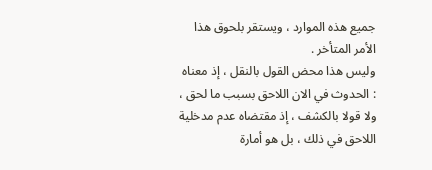جميع هذه الموارد ، ويستقر بلحوق هذا الأمر المتأخر .
وليس هذا محض القول بالنقل ، إذ معناه : الحدوث في الان اللاحق بسبب ما لحق ،
ولا قولا بالكشف ، إذ مقتضاه عدم مدخلية اللاحق في ذلك ، بل هو أمارة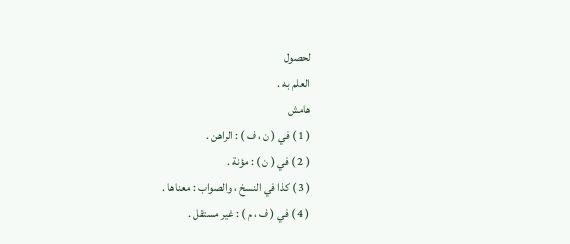لحصول
العلم به .
هامش
( 1 ) في ( ن ، ف ) : الراهن .
( 2 ) في ( ن ) : مؤنة .
( 3 ) كذا في النسخ ، والصواب : معناها .
( 4 ) في ( ف ، م ) : غير مستقل .